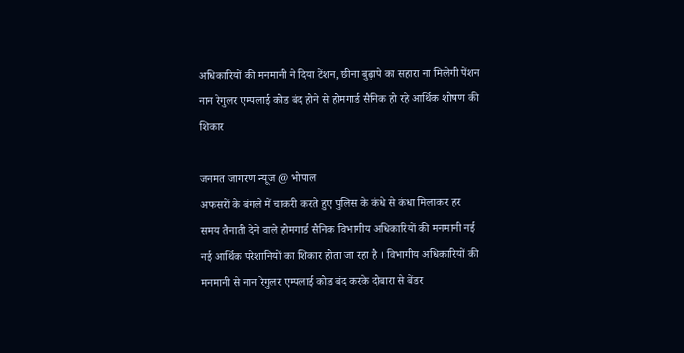अधिकारियों की मनमानी ने दिया टेंशन, छीना बुढ़ापे का सहारा ना मिलेगी पेंशन
नान रेगुलर एम्पलाई कोड बंद होने से होमगार्ड सैनिक हो रहे आर्थिक शोषण की शिकार

जनमत जागरण न्यूज @ भोपाल
अफसरों के बंगले में चाकरी करते हुए पुलिस के कंधे से कंधा मिलाकर हर समय तैनाती देने वाले होमगार्ड सैनिक विभागीय अधिकारियों की मनमानी नई नई आर्थिक परेशानियों का शिकार होता जा रहा है । विभागीय अधिकारियों की मनमानी से नान रेगुलर एम्पलाई कोड बंद करके दोबारा से बेंडर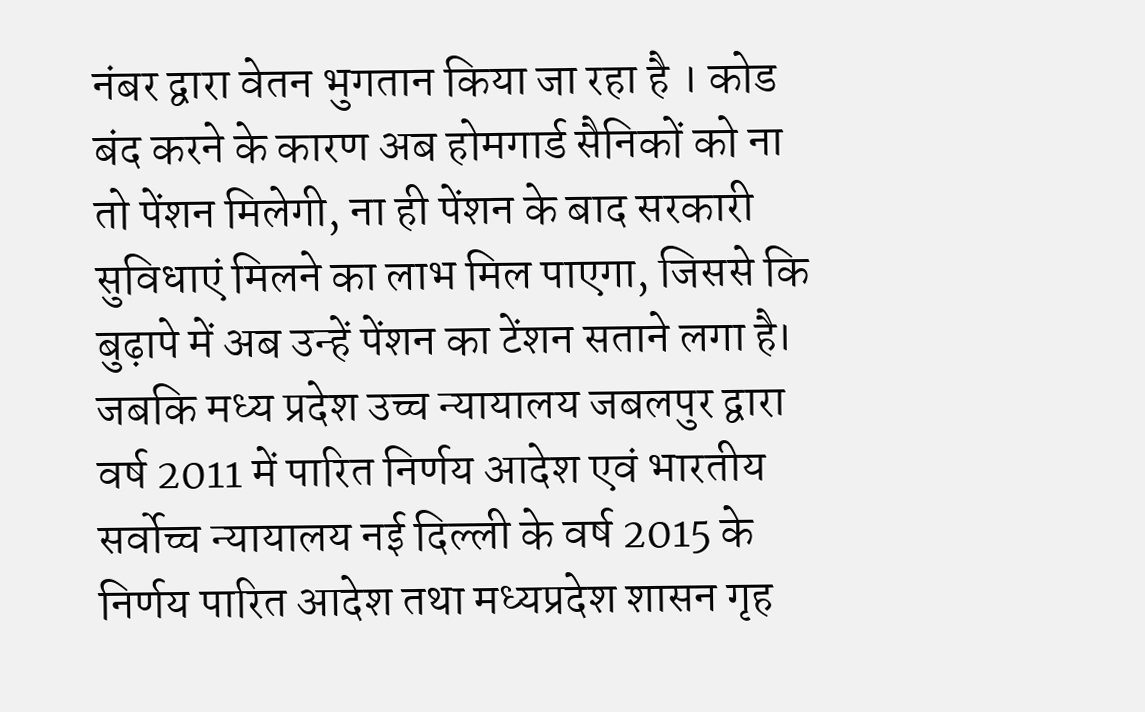नंबर द्वारा वेतन भुगतान किया जा रहा है । कोड बंद करने के कारण अब होमगार्ड सैनिकों को ना तो पेंशन मिलेगी, ना ही पेंशन के बाद सरकारी सुविधाएं मिलने का लाभ मिल पाएगा, जिससे कि बुढ़ापे में अब उन्हें पेंशन का टेंशन सताने लगा है। जबकि मध्य प्रदेश उच्च न्यायालय जबलपुर द्वारा वर्ष 2011 में पारित निर्णय आदेश एवं भारतीय सर्वोच्च न्यायालय नई दिल्ली के वर्ष 2015 के निर्णय पारित आदेश तथा मध्यप्रदेश शासन गृह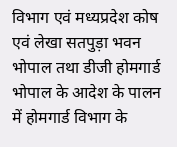विभाग एवं मध्यप्रदेश कोष एवं लेखा सतपुड़ा भवन भोपाल तथा डीजी होमगार्ड भोपाल के आदेश के पालन में होमगार्ड विभाग के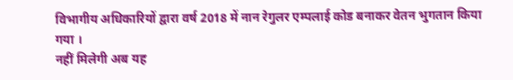विभागीय अधिकारियों द्वारा वर्ष 2018 में नान रेगुलर एम्पलाई कोड बनाकर वेतन भुगतान किया गया ।
नहीं मिलेगी अब यह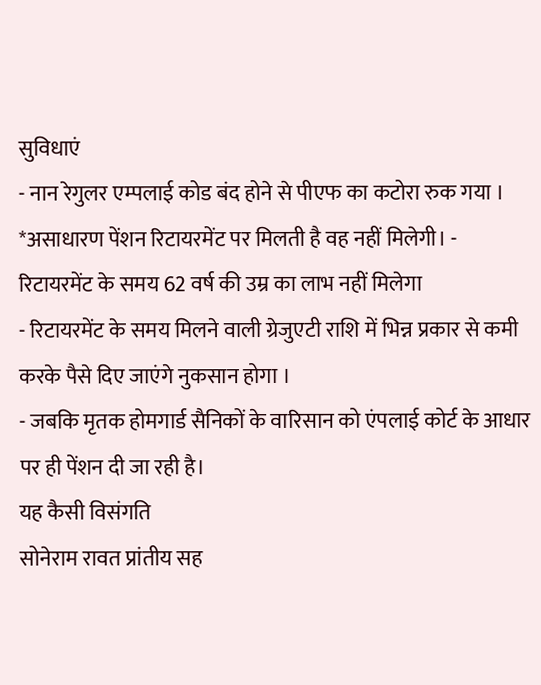सुविधाएं
- नान रेगुलर एम्पलाई कोड बंद होने से पीएफ का कटोरा रुक गया ।
*असाधारण पेंशन रिटायरमेंट पर मिलती है वह नहीं मिलेगी। - रिटायरमेंट के समय 62 वर्ष की उम्र का लाभ नहीं मिलेगा
- रिटायरमेंट के समय मिलने वाली ग्रेजुएटी राशि में भिन्न प्रकार से कमी करके पैसे दिए जाएंगे नुकसान होगा ।
- जबकि मृतक होमगार्ड सैनिकों के वारिसान को एंपलाई कोर्ट के आधार पर ही पेंशन दी जा रही है।
यह कैसी विसंगति
सोनेराम रावत प्रांतीय सह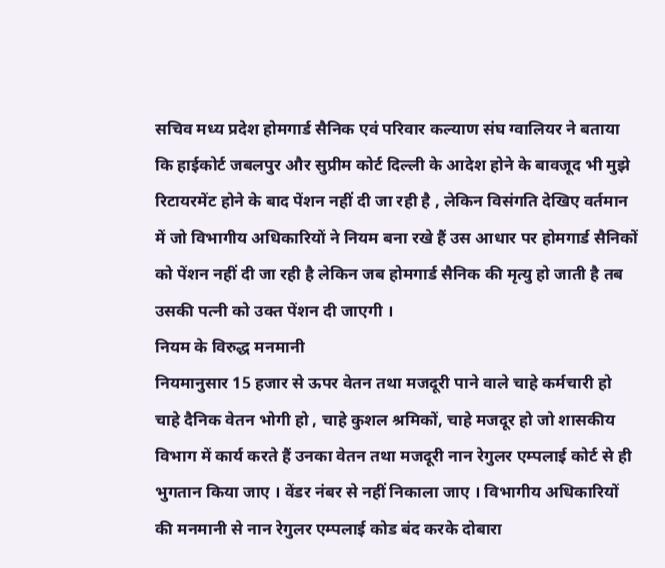सचिव मध्य प्रदेश होमगार्ड सैनिक एवं परिवार कल्याण संघ ग्वालियर ने बताया कि हाईकोर्ट जबलपुर और सुप्रीम कोर्ट दिल्ली के आदेश होने के बावजूद भी मुझे रिटायरमेंट होने के बाद पेंशन नहीं दी जा रही है , लेकिन विसंगति देखिए वर्तमान में जो विभागीय अधिकारियों ने नियम बना रखे हैं उस आधार पर होमगार्ड सैनिकों को पेंशन नहीं दी जा रही है लेकिन जब होमगार्ड सैनिक की मृत्यु हो जाती है तब उसकी पत्नी को उक्त पेंशन दी जाएगी ।
नियम के विरुद्ध मनमानी
नियमानुसार 15 हजार से ऊपर वेतन तथा मजदूरी पाने वाले चाहे कर्मचारी हो चाहे दैनिक वेतन भोगी हो , चाहे कुशल श्रमिकों, चाहे मजदूर हो जो शासकीय विभाग में कार्य करते हैं उनका वेतन तथा मजदूरी नान रेगुलर एम्पलाई कोर्ट से ही भुगतान किया जाए । वेंडर नंबर से नहीं निकाला जाए । विभागीय अधिकारियों की मनमानी से नान रेगुलर एम्पलाई कोड बंद करके दोबारा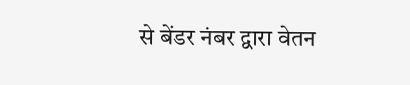से बेंडर नंबर द्वारा वेतन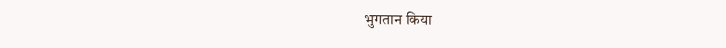भुगतान किया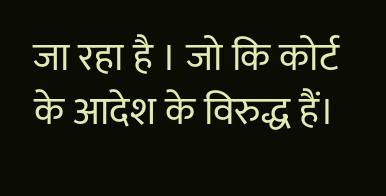जा रहा है । जो कि कोर्ट के आदेश के विरुद्ध हैं।